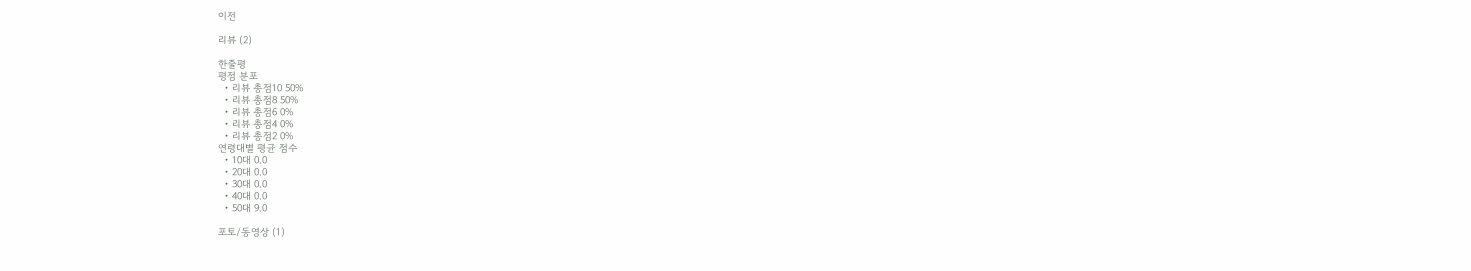이전

리뷰 (2)

한줄평
평점 분포
  • 리뷰 총점10 50%
  • 리뷰 총점8 50%
  • 리뷰 총점6 0%
  • 리뷰 총점4 0%
  • 리뷰 총점2 0%
연령대별 평균 점수
  • 10대 0.0
  • 20대 0.0
  • 30대 0.0
  • 40대 0.0
  • 50대 9.0

포토/동영상 (1)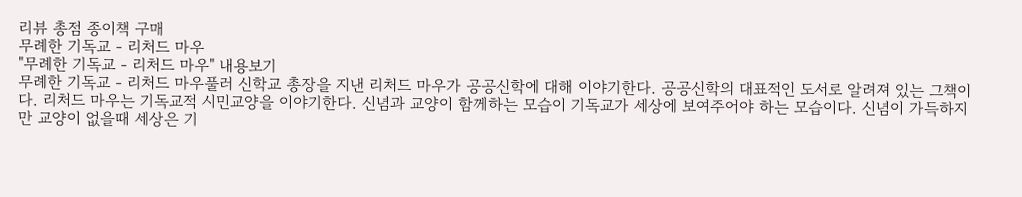리뷰 총점 종이책 구매
무례한 기독교 - 리처드 마우
"무례한 기독교 - 리처드 마우" 내용보기
무례한 기독교 - 리처드 마우풀러 신학교 총장을 지낸 리처드 마우가 공공신학에 대해 이야기한다. 공공신학의 대표적인 도서로 알려져 있는 그책이다. 리처드 마우는 기독교적 시민교양을 이야기한다. 신념과 교양이 함께하는 모습이 기독교가 세상에 보여주어야 하는 모습이다. 신념이 가득하지만 교양이 없을때 세상은 기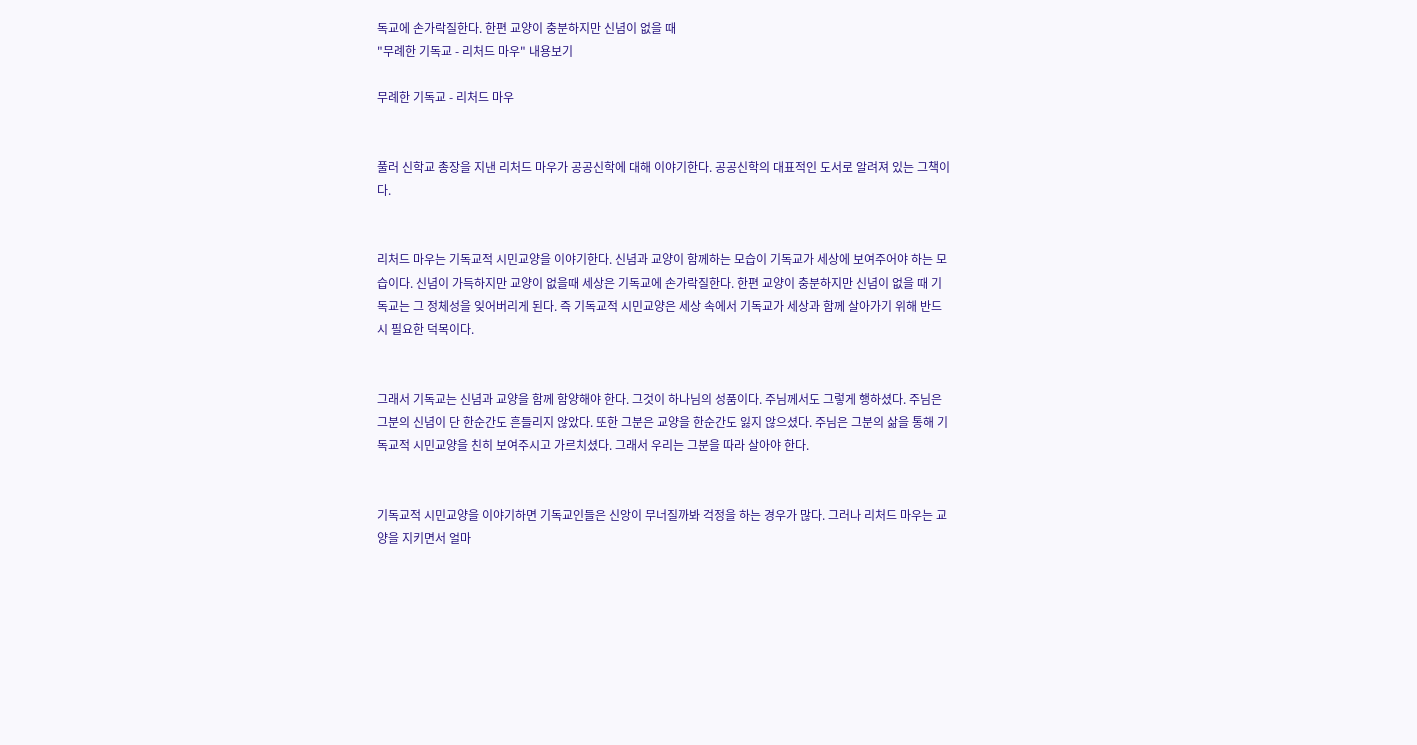독교에 손가락질한다. 한편 교양이 충분하지만 신념이 없을 때
"무례한 기독교 - 리처드 마우" 내용보기

무례한 기독교 - 리처드 마우


풀러 신학교 총장을 지낸 리처드 마우가 공공신학에 대해 이야기한다. 공공신학의 대표적인 도서로 알려져 있는 그책이다.


리처드 마우는 기독교적 시민교양을 이야기한다. 신념과 교양이 함께하는 모습이 기독교가 세상에 보여주어야 하는 모습이다. 신념이 가득하지만 교양이 없을때 세상은 기독교에 손가락질한다. 한편 교양이 충분하지만 신념이 없을 때 기독교는 그 정체성을 잊어버리게 된다. 즉 기독교적 시민교양은 세상 속에서 기독교가 세상과 함께 살아가기 위해 반드시 필요한 덕목이다.


그래서 기독교는 신념과 교양을 함께 함양해야 한다. 그것이 하나님의 성품이다. 주님께서도 그렇게 행하셨다. 주님은 그분의 신념이 단 한순간도 흔들리지 않았다. 또한 그분은 교양을 한순간도 잃지 않으셨다. 주님은 그분의 삶을 통해 기독교적 시민교양을 친히 보여주시고 가르치셨다. 그래서 우리는 그분을 따라 살아야 한다.


기독교적 시민교양을 이야기하면 기독교인들은 신앙이 무너질까봐 걱정을 하는 경우가 많다. 그러나 리처드 마우는 교양을 지키면서 얼마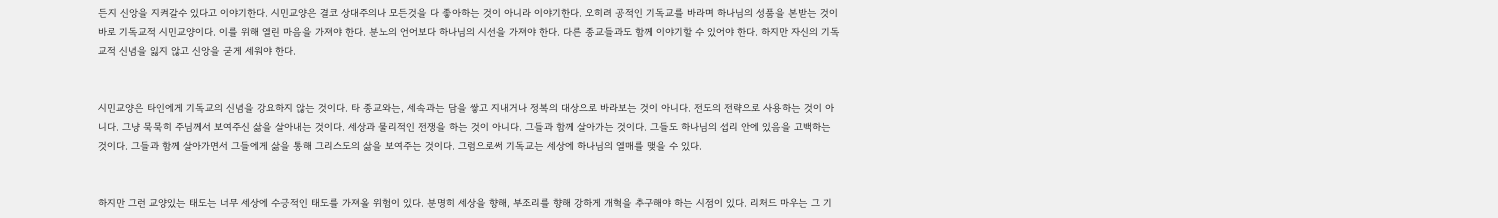든지 신앙을 지켜갈수 있다고 이야기한다. 시민교양은 결코 상대주의나 모든것을 다 좋아하는 것이 아니라 이야기한다. 오히려 공적인 기독교를 바라며 하나님의 성품을 본받는 것이 바로 기독교적 시민교양이다. 이를 위해 열린 마음을 가져야 한다. 분노의 언어보다 하나님의 시선을 가져야 한다. 다른 종교들과도 함께 이야기할 수 있어야 한다. 하지만 자신의 기독교적 신념을 잃지 않고 신앙을 굳게 세워야 한다.


시민교양은 타인에게 기독교의 신념을 강요하지 않는 것이다. 타 종교와는, 세속과는 담을 쌓고 지내거나 정복의 대상으로 바라보는 것이 아니다. 전도의 전략으로 사용하는 것이 아니다. 그냥 묵묵히 주님께서 보여주신 삶을 살아내는 것이다. 세상과 물리적인 전쟁을 하는 것이 아니다. 그들과 함께 살아가는 것이다. 그들도 하나님의 섭리 안에 있음을 고백하는 것이다. 그들과 함께 살아가면서 그들에게 삶을 통해 그리스도의 삶을 보여주는 것이다. 그럼으로써 기독교는 세상에 하나님의 열매를 맺을 수 있다.


하지만 그런 교양있는 태도는 너무 세상에 수긍적인 태도를 가져올 위험이 있다. 분명히 세상을 향해, 부조리를 향해 강하게 개혁을 추구해야 하는 시점이 있다. 리처드 마우는 그 기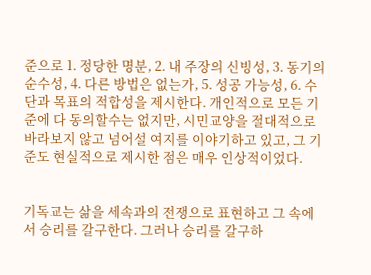준으로 1. 정당한 명분, 2. 내 주장의 신빙성, 3. 동기의 순수성, 4. 다른 방법은 없는가, 5. 성공 가능성, 6. 수단과 목표의 적합성을 제시한다. 개인적으로 모든 기준에 다 동의할수는 없지만, 시민교양을 절대적으로 바라보지 않고 넘어설 여지를 이야기하고 있고, 그 기준도 현실적으로 제시한 점은 매우 인상적이었다.


기독교는 삶을 세속과의 전쟁으로 표현하고 그 속에서 승리를 갈구한다. 그러나 승리를 갈구하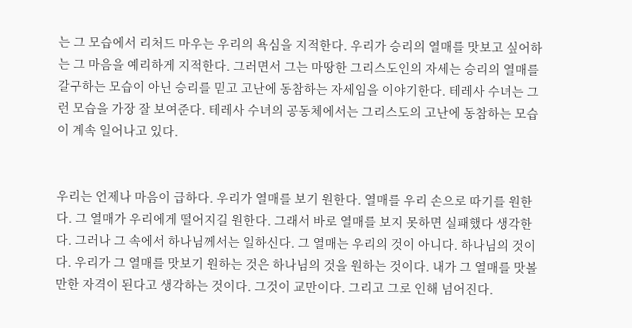는 그 모습에서 리처드 마우는 우리의 욕심을 지적한다. 우리가 승리의 열매를 맛보고 싶어하는 그 마음을 예리하게 지적한다. 그러면서 그는 마땅한 그리스도인의 자세는 승리의 열매를 갈구하는 모습이 아닌 승리를 믿고 고난에 동참하는 자세임을 이야기한다. 테레사 수녀는 그런 모습을 가장 잘 보여준다. 테레사 수녀의 공동체에서는 그리스도의 고난에 동참하는 모습이 계속 일어나고 있다.


우리는 언제나 마음이 급하다. 우리가 열매를 보기 원한다. 열매를 우리 손으로 따기를 원한다. 그 열매가 우리에게 떨어지길 원한다. 그래서 바로 열매를 보지 못하면 실패했다 생각한다. 그러나 그 속에서 하나님께서는 일하신다. 그 열매는 우리의 것이 아니다. 하나님의 것이다. 우리가 그 열매를 맛보기 원하는 것은 하나님의 것을 원하는 것이다. 내가 그 열매를 맛볼만한 자격이 된다고 생각하는 것이다. 그것이 교만이다. 그리고 그로 인해 넘어진다.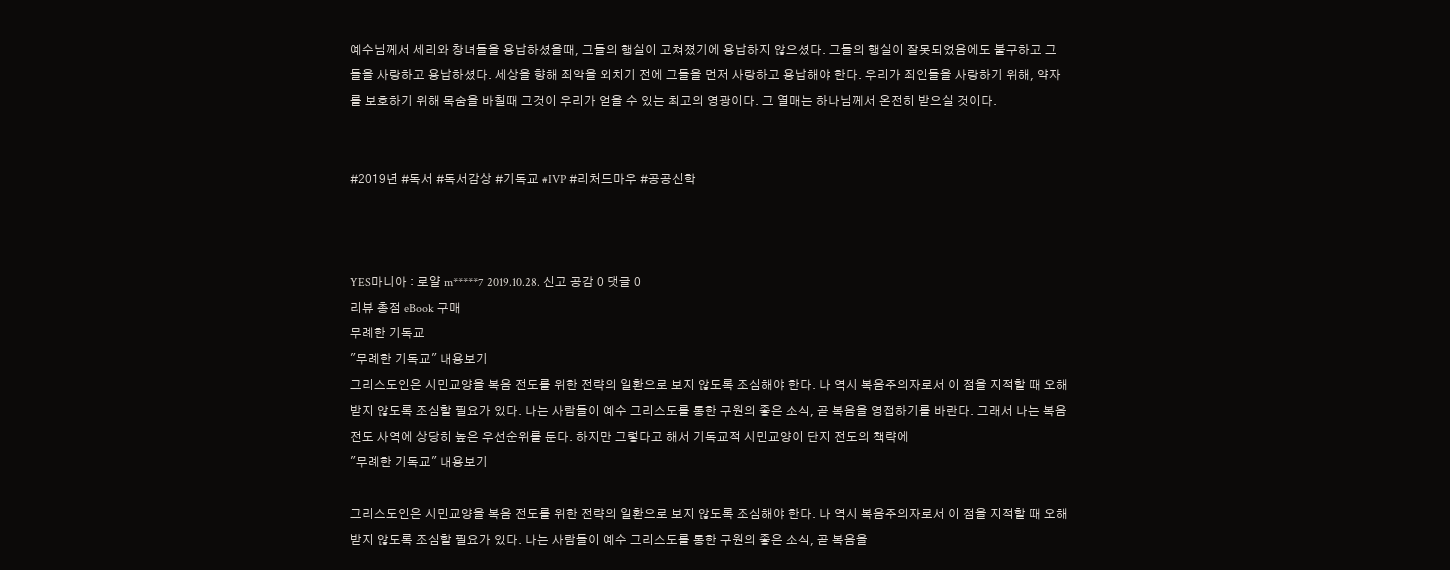예수님께서 세리와 창녀들을 용납하셨을때, 그들의 행실이 고쳐졌기에 용납하지 않으셨다. 그들의 행실이 잘못되었음에도 불구하고 그들을 사랑하고 용납하셨다. 세상을 향해 죄악을 외치기 전에 그들을 먼저 사랑하고 용납해야 한다. 우리가 죄인들을 사랑하기 위해, 약자를 보호하기 위해 목숨을 바칠때 그것이 우리가 얻을 수 있는 최고의 영광이다. 그 열매는 하나님께서 온전히 받으실 것이다.


#2019년 #독서 #독서감상 #기독교 #IVP #리처드마우 #공공신학



YES마니아 : 로얄 m*****7 2019.10.28. 신고 공감 0 댓글 0
리뷰 총점 eBook 구매
무례한 기독교
"무례한 기독교" 내용보기
그리스도인은 시민교양을 복음 전도를 위한 전략의 일환으로 보지 않도록 조심해야 한다. 나 역시 복음주의자로서 이 점을 지적할 때 오해받지 않도록 조심할 필요가 있다. 나는 사람들이 예수 그리스도를 통한 구원의 좋은 소식, 곧 복음을 영접하기를 바란다. 그래서 나는 복음 전도 사역에 상당히 높은 우선순위를 둔다. 하지만 그렇다고 해서 기독교적 시민교양이 단지 전도의 책략에
"무례한 기독교" 내용보기

그리스도인은 시민교양을 복음 전도를 위한 전략의 일환으로 보지 않도록 조심해야 한다. 나 역시 복음주의자로서 이 점을 지적할 때 오해받지 않도록 조심할 필요가 있다. 나는 사람들이 예수 그리스도를 통한 구원의 좋은 소식, 곧 복음을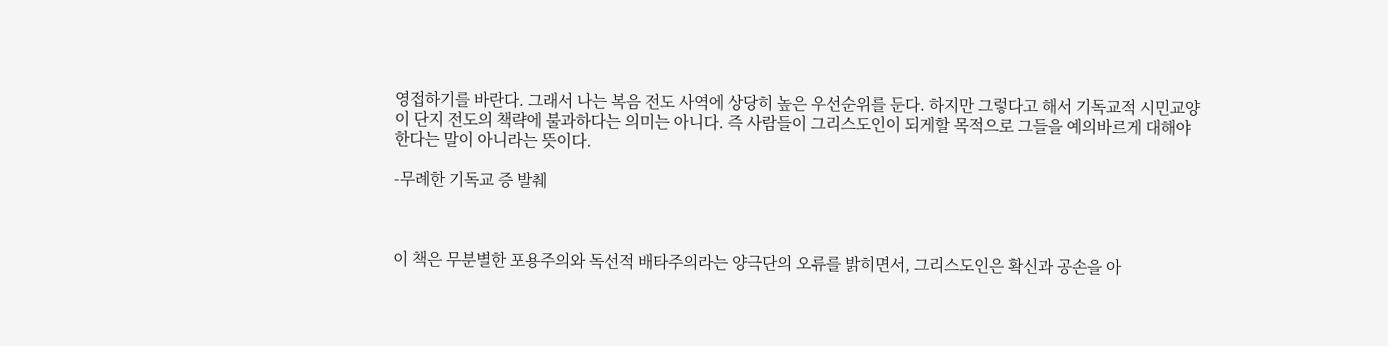영접하기를 바란다. 그래서 나는 복음 전도 사역에 상당히 높은 우선순위를 둔다. 하지만 그렇다고 해서 기독교적 시민교양이 단지 전도의 책략에 불과하다는 의미는 아니다. 즉 사람들이 그리스도인이 되게할 목적으로 그들을 예의바르게 대해야 한다는 말이 아니라는 뜻이다.

-무례한 기독교 증 발췌



이 책은 무분별한 포용주의와 독선적 배타주의라는 양극단의 오류를 밝히면서, 그리스도인은 확신과 공손을 아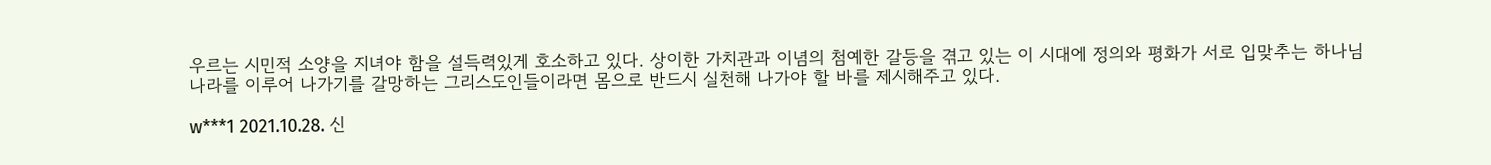우르는 시민적 소양을 지녀야 함을 설득력있게 호소하고 있다. 상이한 가치관과 이념의 첨예한 갈등을 겪고 있는 이 시대에 정의와 평화가 서로 입맞추는 하나님 나라를 이루어 나가기를 갈망하는 그리스도인들이라면 몸으로 반드시 실천해 나가야 할 바를 제시해주고 있다.

w***1 2021.10.28. 신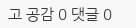고 공감 0 댓글 0